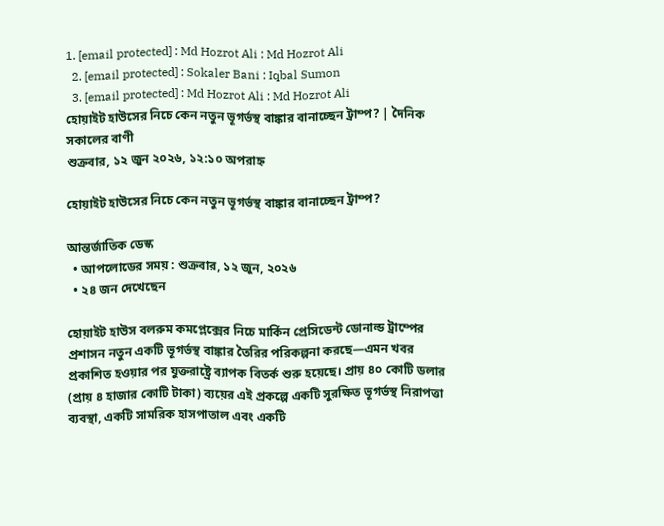1. [email protected] : Md Hozrot Ali : Md Hozrot Ali
  2. [email protected] : Sokaler Bani : Iqbal Sumon
  3. [email protected] : Md Hozrot Ali : Md Hozrot Ali
হোয়াইট হাউসের নিচে কেন নতুন ভূগর্ভস্থ বাঙ্কার বানাচ্ছেন ট্রাম্প? | দৈনিক সকালের বাণী
শুক্রবার, ১২ জুন ২০২৬, ১২:১০ অপরাহ্ন

হোয়াইট হাউসের নিচে কেন নতুন ভূগর্ভস্থ বাঙ্কার বানাচ্ছেন ট্রাম্প?

আন্তর্জাতিক ডেস্ক
  • আপলোডের সময় : শুক্রবার, ১২ জুন, ২০২৬
  • ২৪ জন দেখেছেন

হোয়াইট হাউস বলরুম কমপ্লেক্সের নিচে মার্কিন প্রেসিডেন্ট ডোনাল্ড ট্রাম্পের প্রশাসন নতুন একটি ভূগর্ভস্থ বাঙ্কার তৈরির পরিকল্পনা করছে—এমন খবর প্রকাশিত হওয়ার পর যুক্তরাষ্ট্রে ব্যাপক বিতর্ক শুরু হয়েছে। প্রায় ৪০ কোটি ডলার (প্রায় ৪ হাজার কোটি টাকা) ব্যয়ের এই প্রকল্পে একটি সুরক্ষিত ভূগর্ভস্থ নিরাপত্তা ব্যবস্থা, একটি সামরিক হাসপাতাল এবং একটি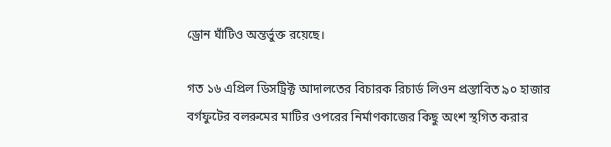ড্রোন ঘাঁটিও অন্তর্ভুক্ত রয়েছে।

গত ১৬ এপ্রিল ডিসট্রিক্ট আদালতের বিচারক রিচার্ড লিওন প্রস্তাবিত ৯০ হাজার বর্গফুটের বলরুমের মাটির ওপরের নির্মাণকাজের কিছু অংশ স্থগিত করার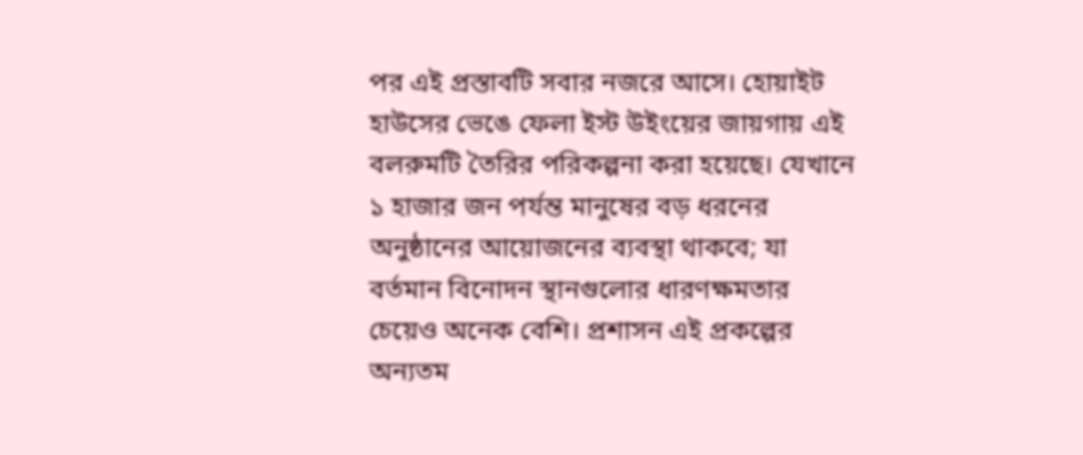পর এই প্রস্তাবটি সবার নজরে আসে। হোয়াইট হাউসের ভেঙে ফেলা ইস্ট উইংয়ের জায়গায় এই বলরুমটি তৈরির পরিকল্পনা করা হয়েছে। যেখানে ১ হাজার জন পর্যন্ত মানুষের বড় ধরনের অনুষ্ঠানের আয়োজনের ব্যবস্থা থাকবে; যা বর্তমান বিনোদন স্থানগুলোর ধারণক্ষমতার চেয়েও অনেক বেশি। প্রশাসন এই প্রকল্পের অন্যতম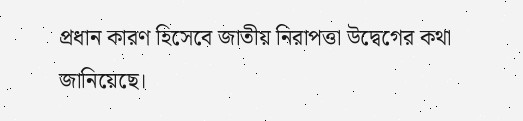প্রধান কারণ হিসেবে জাতীয় নিরাপত্তা উদ্বেগের কথা জানিয়েছে।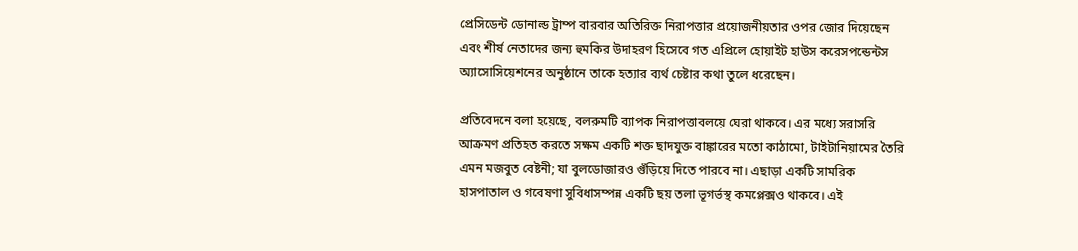প্রেসিডেন্ট ডোনাল্ড ট্রাম্প বারবার অতিরিক্ত নিরাপত্তার প্রয়োজনীয়তার ওপর জোর দিয়েছেন এবং শীর্ষ নেতাদের জন্য হুমকির উদাহরণ হিসেবে গত এপ্রিলে হোয়াইট হাউস করেসপন্ডেন্টস অ্যাসোসিয়েশনের অনুষ্ঠানে তাকে হত্যার ব্যর্থ চেষ্টার কথা তুলে ধরেছেন।

প্রতিবেদনে বলা হয়েছে, বলরুমটি ব্যাপক নিরাপত্তাবলয়ে ঘেরা থাকবে। এর মধ্যে সরাসরি আক্রমণ প্রতিহত করতে সক্ষম একটি শক্ত ছাদযুক্ত বাঙ্কারের মতো কাঠামো, টাইটানিয়ামের তৈরি এমন মজবুত বেষ্টনী; যা বুলডোজারও গুঁড়িয়ে দিতে পারবে না। এছাড়া একটি সামরিক হাসপাতাল ও গবেষণা সুবিধাসম্পন্ন একটি ছয় তলা ভূগর্ভস্থ কমপ্লেক্সও থাকবে। এই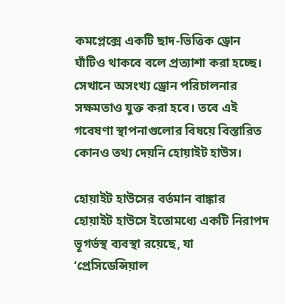কমপ্লেক্সে একটি ছাদ-ভিত্তিক ড্রোন ঘাঁটিও থাকবে বলে প্রত্যাশা করা হচ্ছে। সেখানে অসংখ্য ড্রোন পরিচালনার সক্ষমতাও যুক্ত করা হবে। তবে এই গবেষণা স্থাপনাগুলোর বিষয়ে বিস্তারিত কোনও তথ্য দেয়নি হোয়াইট হাউস।

হোয়াইট হাউসের বর্তমান বাঙ্কার
হোয়াইট হাউসে ইতোমধ্যে একটি নিরাপদ ভূগর্ভস্থ ব্যবস্থা রয়েছে, যা ‘প্রেসিডেন্সিয়াল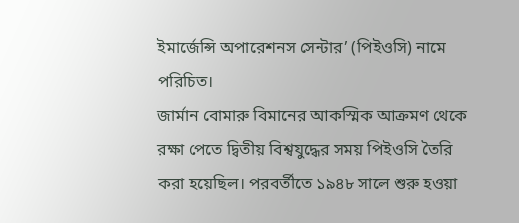ইমার্জেন্সি অপারেশনস সেন্টার’ (পিইওসি) নামে পরিচিত।
জার্মান বোমারু বিমানের আকস্মিক আক্রমণ থেকে রক্ষা পেতে দ্বিতীয় বিশ্বযুদ্ধের সময় পিইওসি তৈরি করা হয়েছিল। পরবর্তীতে ১৯৪৮ সালে শুরু হওয়া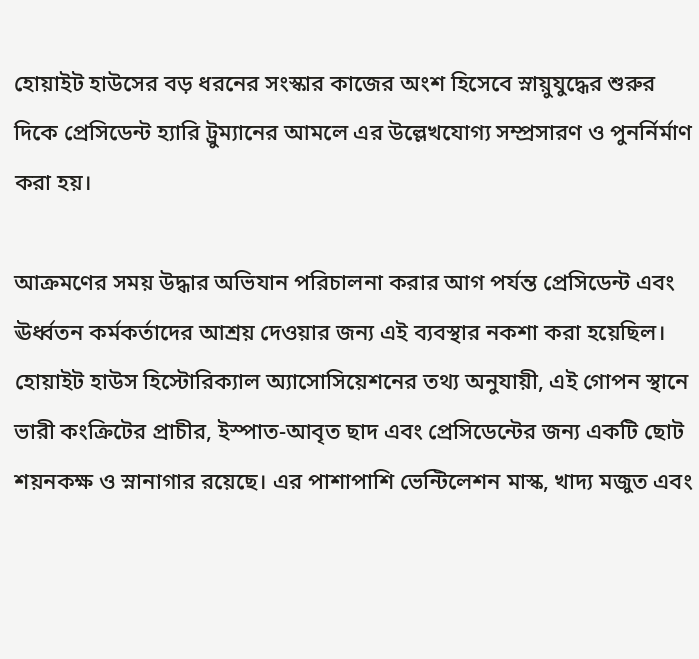হোয়াইট হাউসের বড় ধরনের সংস্কার কাজের অংশ হিসেবে স্নায়ুযুদ্ধের শুরুর দিকে প্রেসিডেন্ট হ্যারি ট্রুম্যানের আমলে এর উল্লেখযোগ্য সম্প্রসারণ ও পুনর্নির্মাণ করা হয়।

আক্রমণের সময় উদ্ধার অভিযান পরিচালনা করার আগ পর্যন্ত প্রেসিডেন্ট এবং ঊর্ধ্বতন কর্মকর্তাদের আশ্রয় দেওয়ার জন্য এই ব্যবস্থার নকশা করা হয়েছিল।
হোয়াইট হাউস হিস্টোরিক্যাল অ্যাসোসিয়েশনের তথ্য অনুযায়ী, এই গোপন স্থানে ভারী কংক্রিটের প্রাচীর, ইস্পাত-আবৃত ছাদ এবং প্রেসিডেন্টের জন্য একটি ছোট শয়নকক্ষ ও স্নানাগার রয়েছে। এর পাশাপাশি ভেন্টিলেশন মাস্ক, খাদ্য মজুত এবং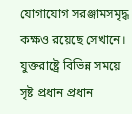যোগাযোগ সরঞ্জামসমৃদ্ধ কক্ষও রয়েছে সেখানে।
যুক্তরাষ্ট্রে বিভিন্ন সময়ে সৃষ্ট প্রধান প্রধান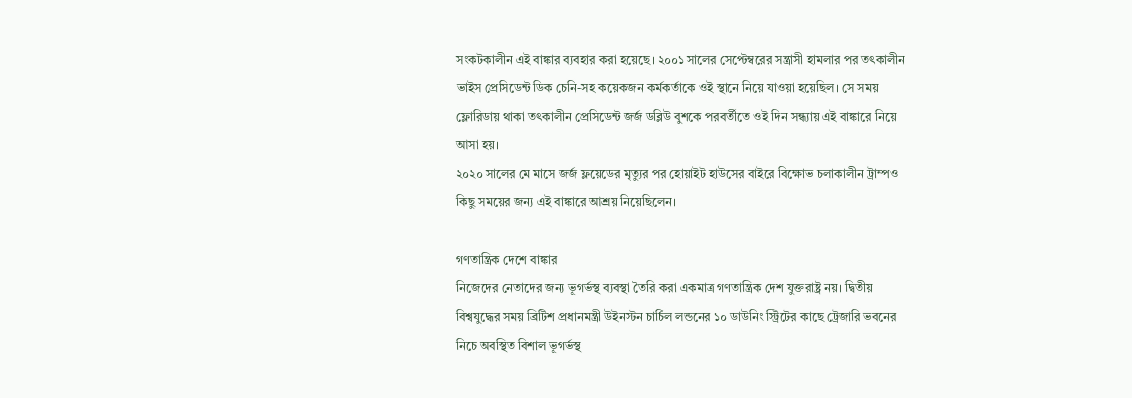সংকটকালীন এই বাঙ্কার ব্যবহার করা হয়েছে। ২০০১ সালের সেপ্টেম্বরের সন্ত্রাসী হামলার পর তৎকালীন ভাইস প্রেসিডেন্ট ডিক চেনি-সহ কয়েকজন কর্মকর্তাকে ওই স্থানে নিয়ে যাওয়া হয়েছিল। সে সময় ফ্লোরিডায় থাকা তৎকালীন প্রেসিডেন্ট জর্জ ডব্লিউ বুশকে পরবর্তীতে ওই দিন সন্ধ্যায় এই বাঙ্কারে নিয়ে আসা হয়।
২০২০ সালের মে মাসে জর্জ ফ্লয়েডের মৃত্যুর পর হোয়াইট হাউসের বাইরে বিক্ষোভ চলাকালীন ট্রাম্পও কিছু সময়ের জন্য এই বাঙ্কারে আশ্রয় নিয়েছিলেন।

গণতান্ত্রিক দেশে বাঙ্কার
নিজেদের নেতাদের জন্য ভূগর্ভস্থ ব্যবস্থা তৈরি করা একমাত্র গণতান্ত্রিক দেশ যুক্তরাষ্ট্র নয়। দ্বিতীয় বিশ্বযুদ্ধের সময় ব্রিটিশ প্রধানমন্ত্রী উইনস্টন চার্চিল লন্ডনের ১০ ডাউনিং স্ট্রিটের কাছে ট্রেজারি ভবনের নিচে অবস্থিত বিশাল ভূগর্ভস্থ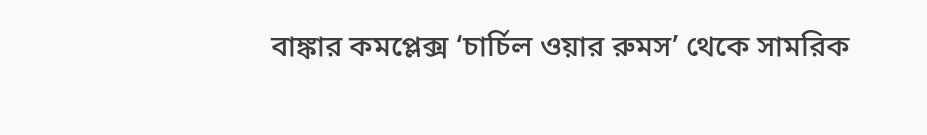বাঙ্কার কমপ্লেক্স ‘চার্চিল ওয়ার রুমস’ থেকে সামরিক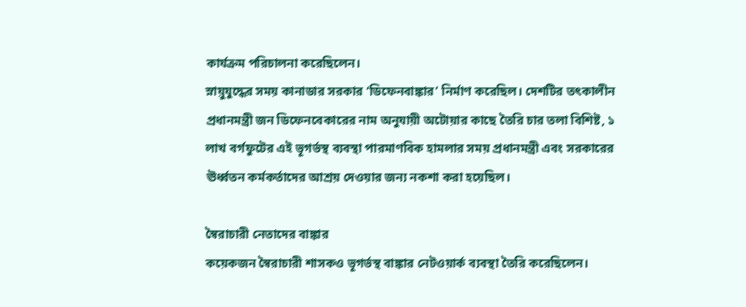কার্যক্রম পরিচালনা করেছিলেন।
স্নায়ুযুদ্ধের সময় কানাডার সরকার ‘ডিফেনবাঙ্কার’ নির্মাণ করেছিল। দেশটির তৎকালীন প্রধানমন্ত্রী জন ডিফেনবেকারের নাম অনুযায়ী অটোয়ার কাছে তৈরি চার তলা বিশিষ্ট, ১ লাখ বর্গফুটের এই ভূগর্ভস্থ ব্যবস্থা পারমাণবিক হামলার সময় প্রধানমন্ত্রী এবং সরকারের ঊর্ধ্বতন কর্মকর্তাদের আশ্রয় দেওয়ার জন্য নকশা করা হয়েছিল।

স্বৈরাচারী নেতাদের বাঙ্কার
কয়েকজন স্বৈরাচারী শাসকও ভূগর্ভস্থ বাঙ্কার নেটওয়ার্ক ব্যবস্থা তৈরি করেছিলেন।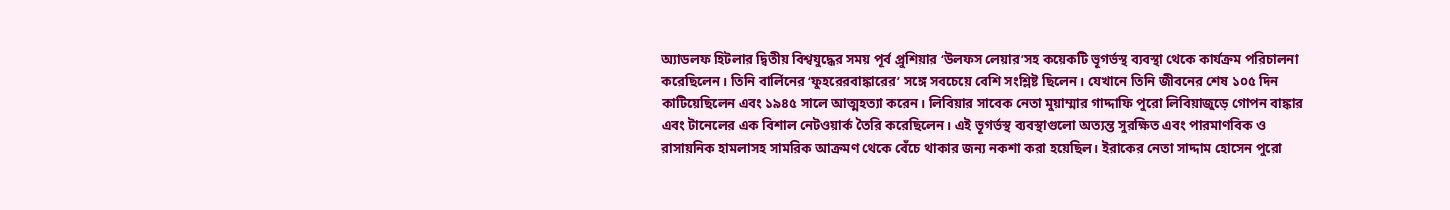অ্যাডলফ হিটলার দ্বিতীয় বিশ্বযুদ্ধের সময় পূর্ব প্রুশিয়ার ‘উলফস লেয়ার’সহ কয়েকটি ভূগর্ভস্থ ব্যবস্থা থেকে কার্যক্রম পরিচালনা করেছিলেন। তিনি বার্লিনের ‘ফুহরেরবাঙ্কারের’ সঙ্গে সবচেয়ে বেশি সংশ্লিষ্ট ছিলেন। যেখানে তিনি জীবনের শেষ ১০৫ দিন কাটিয়েছিলেন এবং ১৯৪৫ সালে আত্মহত্যা করেন। লিবিয়ার সাবেক নেতা মুয়াম্মার গাদ্দাফি পুরো লিবিয়াজুড়ে গোপন বাঙ্কার এবং টানেলের এক বিশাল নেটওয়ার্ক তৈরি করেছিলেন। এই ভূগর্ভস্থ ব্যবস্থাগুলো অত্যন্ত সুরক্ষিত এবং পারমাণবিক ও রাসায়নিক হামলাসহ সামরিক আক্রমণ থেকে বেঁচে থাকার জন্য নকশা করা হয়েছিল। ইরাকের নেতা সাদ্দাম হোসেন পুরো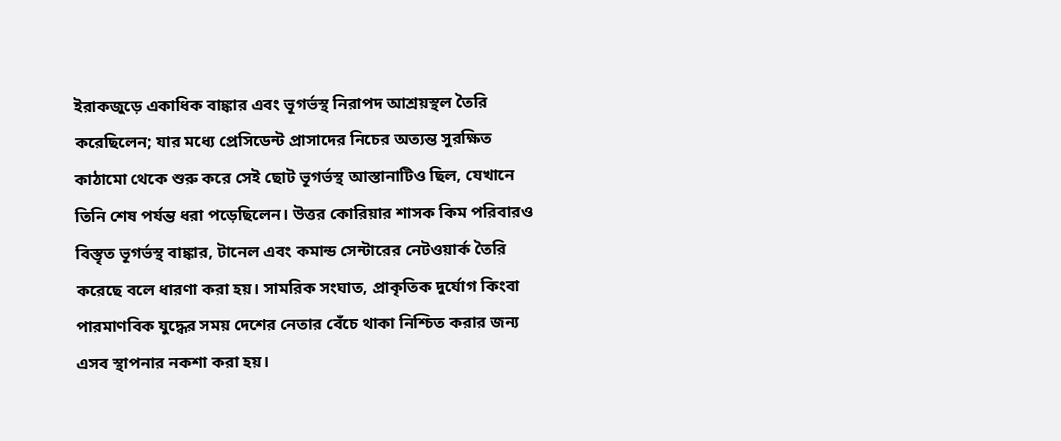ইরাকজুড়ে একাধিক বাঙ্কার এবং ভূগর্ভস্থ নিরাপদ আশ্রয়স্থল তৈরি করেছিলেন; যার মধ্যে প্রেসিডেন্ট প্রাসাদের নিচের অত্যন্ত সুরক্ষিত কাঠামো থেকে শুরু করে সেই ছোট ভূগর্ভস্থ আস্তানাটিও ছিল, যেখানে তিনি শেষ পর্যন্ত ধরা পড়েছিলেন। উত্তর কোরিয়ার শাসক কিম পরিবারও বিস্তৃত ভূগর্ভস্থ বাঙ্কার, টানেল এবং কমান্ড সেন্টারের নেটওয়ার্ক তৈরি করেছে বলে ধারণা করা হয়। সামরিক সংঘাত, প্রাকৃতিক দুর্যোগ কিংবা পারমাণবিক যুদ্ধের সময় দেশের নেতার বেঁচে থাকা নিশ্চিত করার জন্য এসব স্থাপনার নকশা করা হয়।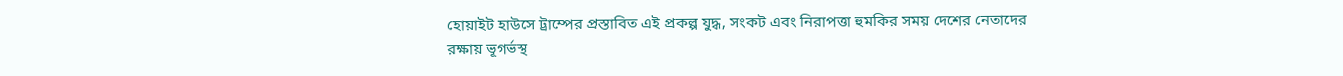হোয়াইট হাউসে ট্রাম্পের প্রস্তাবিত এই প্রকল্প যুদ্ধ, সংকট এবং নিরাপত্তা হুমকির সময় দেশের নেতাদের রক্ষায় ভূগর্ভস্থ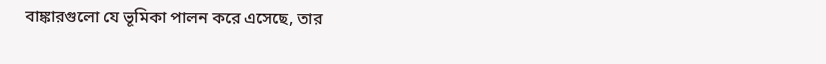বাঙ্কারগুলো যে ভূমিকা পালন করে এসেছে, তার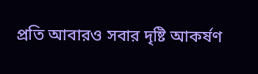প্রতি আবারও সবার দৃষ্টি আকর্ষণ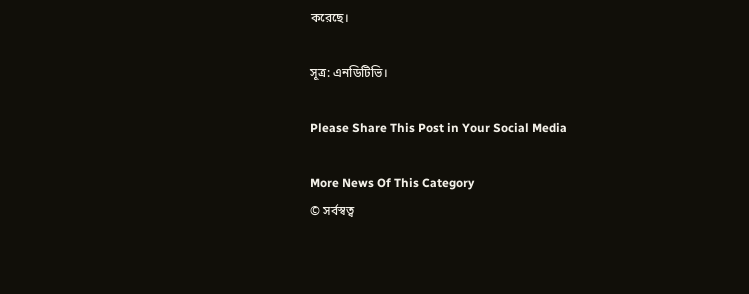করেছে।

সূত্র: এনডিটিভি।

Please Share This Post in Your Social Media

More News Of This Category
© সর্বস্বত্ব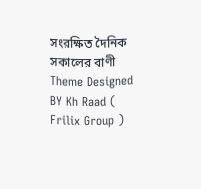সংরক্ষিত দৈনিক সকালের বাণী
Theme Designed BY Kh Raad ( Frilix Group )